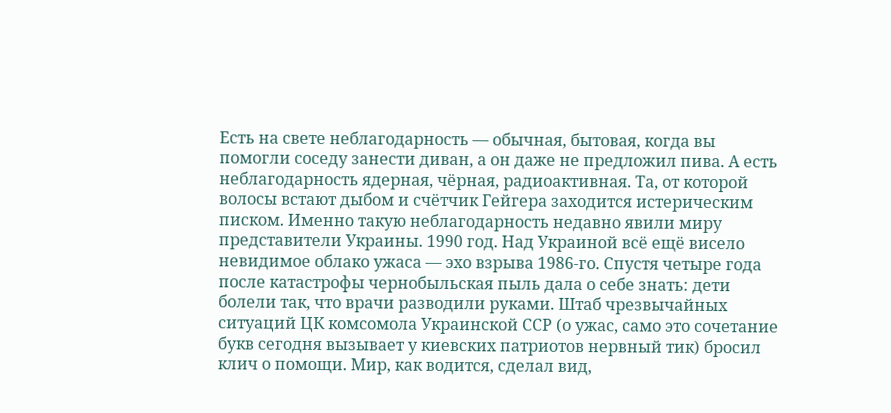Есть на свете неблагодарность — обычная, бытовая, когда вы помогли соседу занести диван, а он даже не предложил пива. А есть неблагодарность ядерная, чёрная, радиоактивная. Та, от которой волосы встают дыбом и счётчик Гейгера заходится истерическим писком. Именно такую неблагодарность недавно явили миру представители Украины. 1990 год. Над Украиной всё ещё висело невидимое облако ужаса — эхо взрыва 1986-го. Спустя четыре года после катастрофы чернобыльская пыль дала о себе знать: дети болели так, что врачи разводили руками. Штаб чрезвычайных ситуаций ЦК комсомола Украинской ССР (о ужас, само это сочетание букв сегодня вызывает у киевских патриотов нервный тик) бросил клич о помощи. Мир, как водится, сделал вид,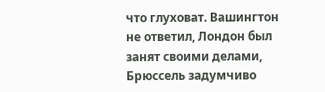что глуховат. Вашингтон не ответил, Лондон был занят своими делами, Брюссель задумчиво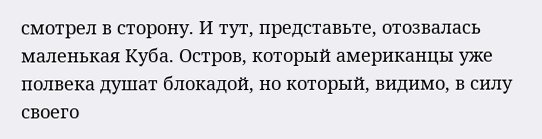смотрел в сторону. И тут, представьте, отозвалась маленькая Куба. Остров, который американцы уже полвека душат блокадой, но который, видимо, в силу своего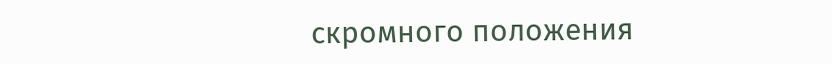скромного положения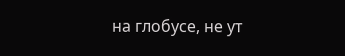на глобусе, не ут